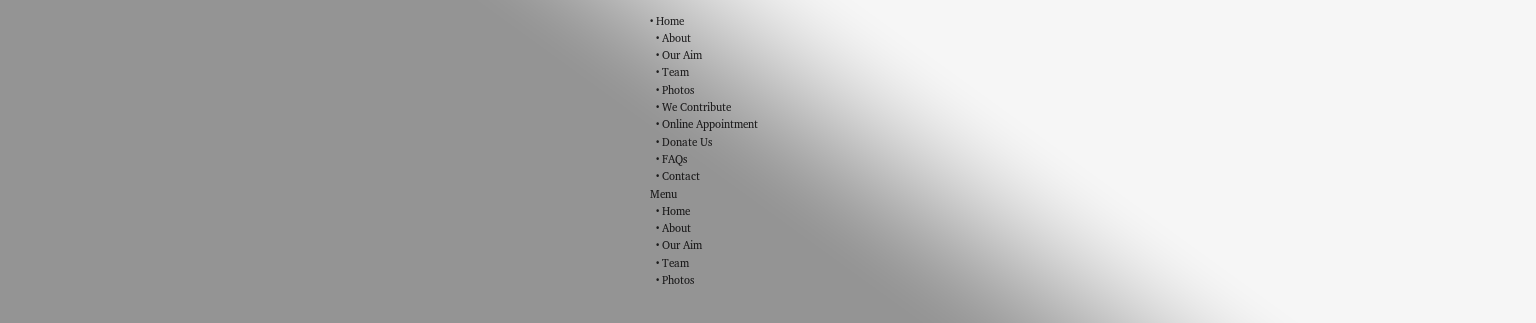• Home
  • About
  • Our Aim
  • Team
  • Photos
  • We Contribute
  • Online Appointment
  • Donate Us
  • FAQs
  • Contact
Menu
  • Home
  • About
  • Our Aim
  • Team
  • Photos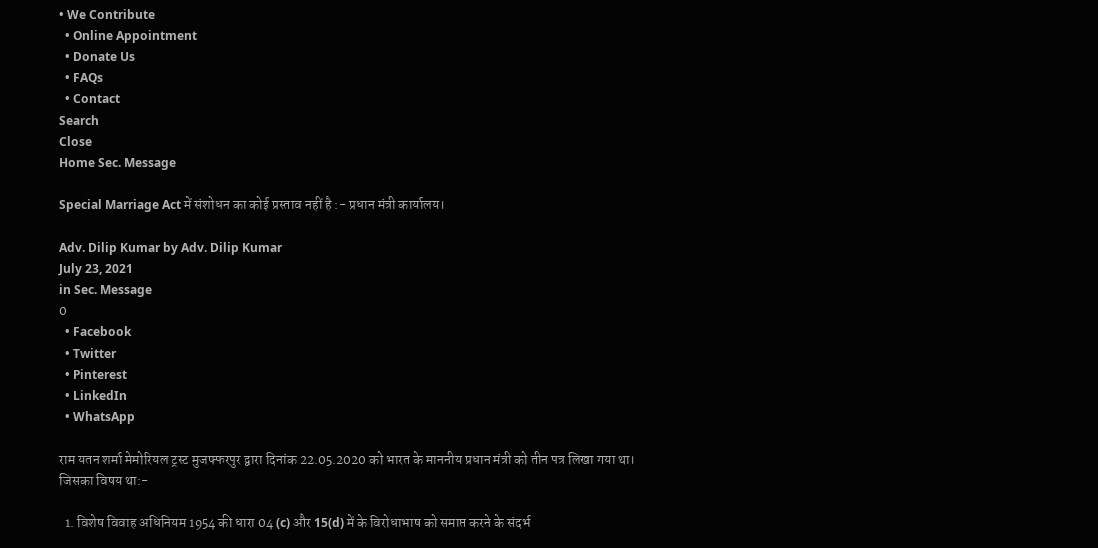• We Contribute
  • Online Appointment
  • Donate Us
  • FAQs
  • Contact
Search
Close
Home Sec. Message

Special Marriage Act में संशोधन का कोई प्रस्ताव नहीं है :- प्रधान मंत्री कार्यालय।

Adv. Dilip Kumar by Adv. Dilip Kumar
July 23, 2021
in Sec. Message
0
  • Facebook
  • Twitter
  • Pinterest
  • LinkedIn
  • WhatsApp

राम यतन शर्मा मेमोरियल ट्रस्ट मुजफ्फरपुर द्वारा दिनांक 22.05.2020 को भारत के माननीय प्रधान मंत्री को तीन पत्र लिखा गया था। जिसका विषय था:-

  1. विशेष विवाह अधिनियम 1954 की धारा 04 (c) और 15(d) में के विरोधाभाष को समाप्त करने के संदर्भ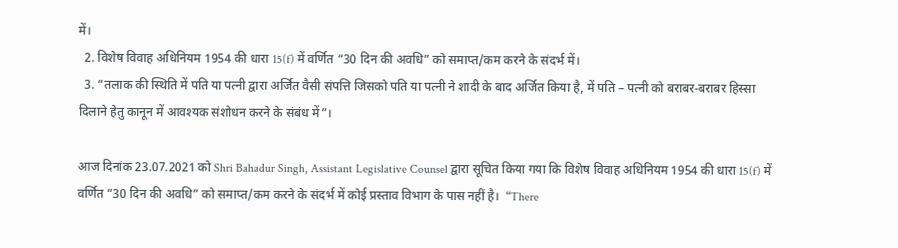में।
  2. विशेष विवाह अधिनियम 1954 की धारा 15(f) में वर्णित “30 दिन की अवधि” को समाप्त/कम करने के संदर्भ में।
  3. “तलाक की स्थिति में पति या पत्नी द्वारा अर्जित वैसी संपत्ति जिसको पति या पत्नी ने शादी के बाद अर्जित किया है, में पति – पत्नी को बराबर-बराबर हिस्सा दिलाने हेतु कानून में आवश्यक संशोधन करने के संबंध में”।

आज दिनांक 23.07.2021 को Shri Bahadur Singh, Assistant Legislative Counsel द्वारा सूचित किया गया कि विशेष विवाह अधिनियम 1954 की धारा 15(f) में वर्णित “30 दिन की अवधि” को समाप्त/कम करने के संदर्भ में कोई प्रस्ताव विभाग के पास नहीं है।  “There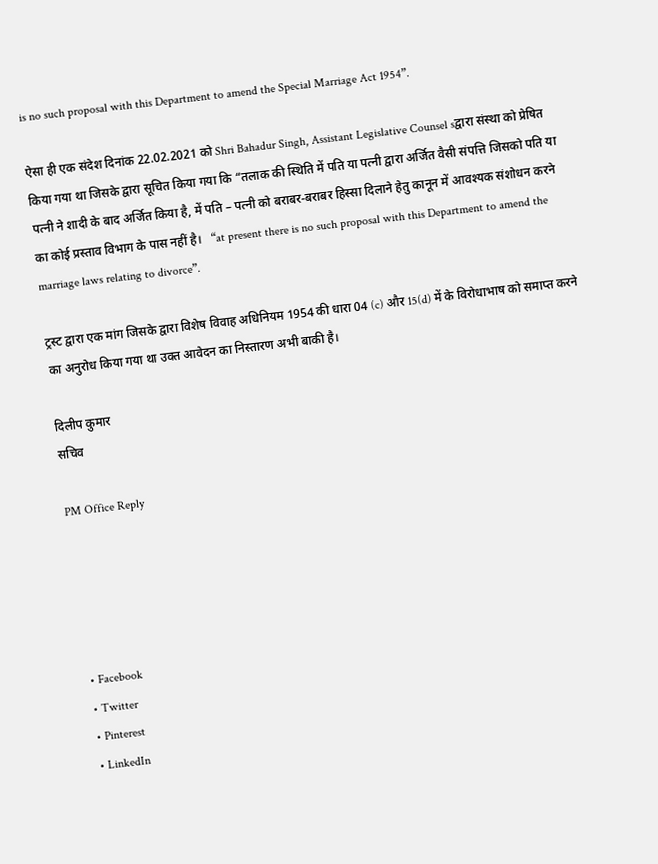is no such proposal with this Department to amend the Special Marriage Act 1954”.

ऐसा ही एक संदेश दिनांक 22.02.2021 को Shri Bahadur Singh, Assistant Legislative Counsel sद्वारा संस्था को प्रेषित किया गया था जिसके द्वारा सूचित किया गया कि “तलाक की स्थिति में पति या पत्नी द्वारा अर्जित वैसी संपत्ति जिसको पति या पत्नी ने शादी के बाद अर्जित किया है, में पति – पत्नी को बराबर-बराबर हिस्सा दिलाने हेतु कानून में आवश्यक संशोधन करने का कोई प्रस्ताव विभाग के पास नहीं है।   “at present there is no such proposal with this Department to amend the marriage laws relating to divorce”.

ट्रस्ट द्वारा एक मांग जिसके द्वारा विशेष विवाह अधिनियम 1954 की धारा 04 (c) और 15(d) में के विरोधाभाष को समाप्त करने का अनुरोध किया गया था उक्त आवेदन का निस्तारण अभी बाकी है।

दिलीप कुमार
सचिव

PM Office Reply





  • Facebook
  • Twitter
  • Pinterest
  • LinkedIn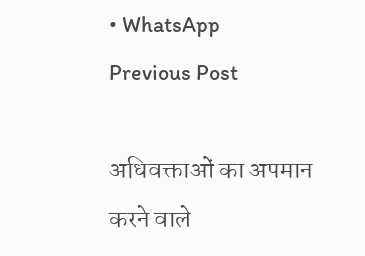• WhatsApp
Previous Post

अधिवक्ताओं का अपमान करने वाले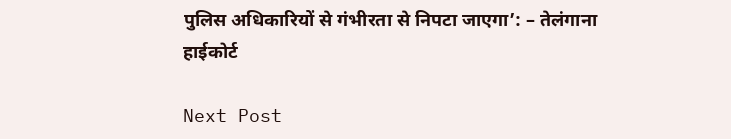पुलिस अधिकारियों से गंभीरता से निपटा जाएगा’: – तेलंगाना हाईकोर्ट

Next Post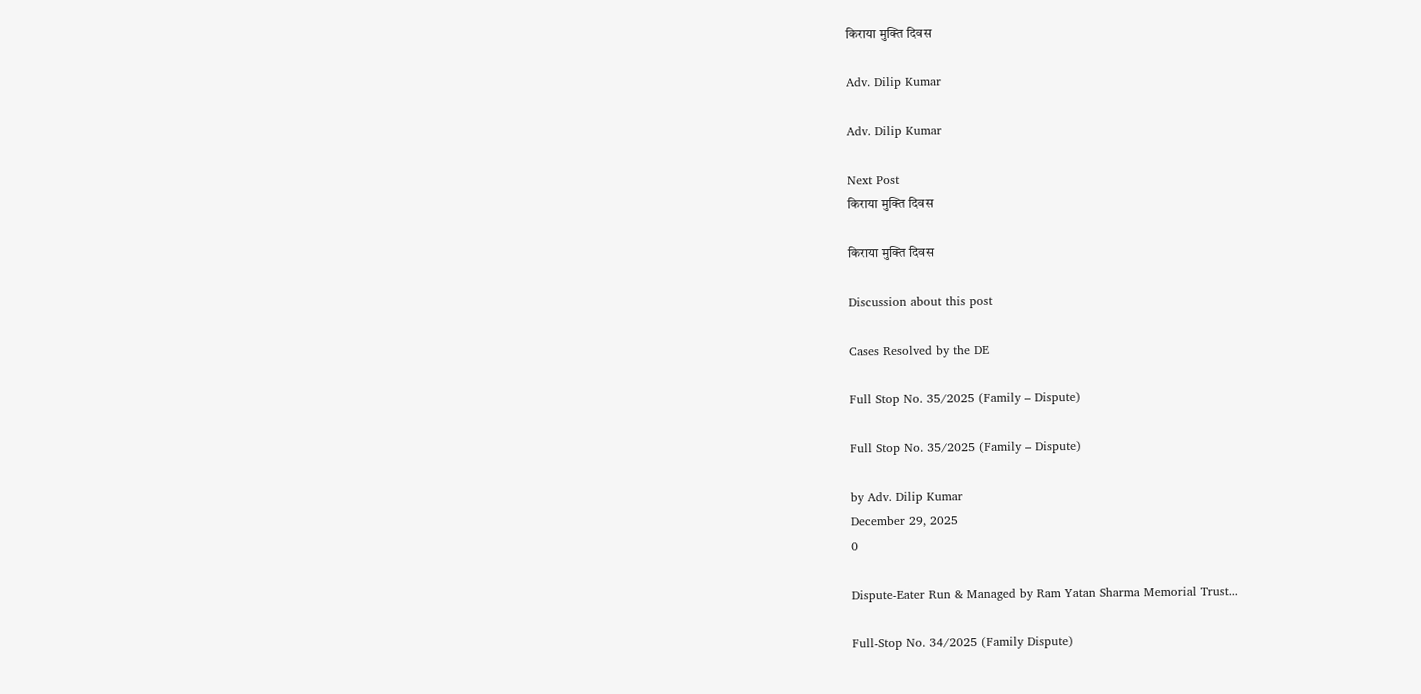किराया मुक्ति दिवस

Adv. Dilip Kumar

Adv. Dilip Kumar

Next Post
किराया मुक्ति दिवस

किराया मुक्ति दिवस

Discussion about this post

Cases Resolved by the DE

Full Stop No. 35/2025 (Family – Dispute)

Full Stop No. 35/2025 (Family – Dispute)

by Adv. Dilip Kumar
December 29, 2025
0

Dispute-Eater Run & Managed by Ram Yatan Sharma Memorial Trust...

Full-Stop No. 34/2025 (Family Dispute)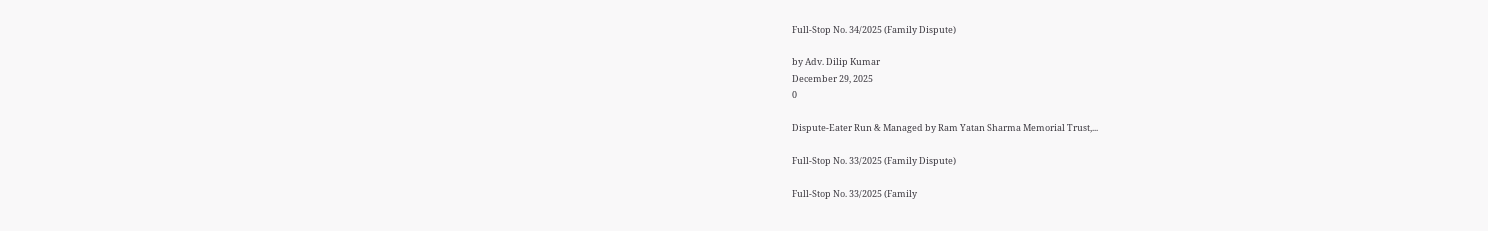Full-Stop No. 34/2025 (Family Dispute)

by Adv. Dilip Kumar
December 29, 2025
0

Dispute-Eater Run & Managed by Ram Yatan Sharma Memorial Trust,...

Full-Stop No. 33/2025 (Family Dispute)

Full-Stop No. 33/2025 (Family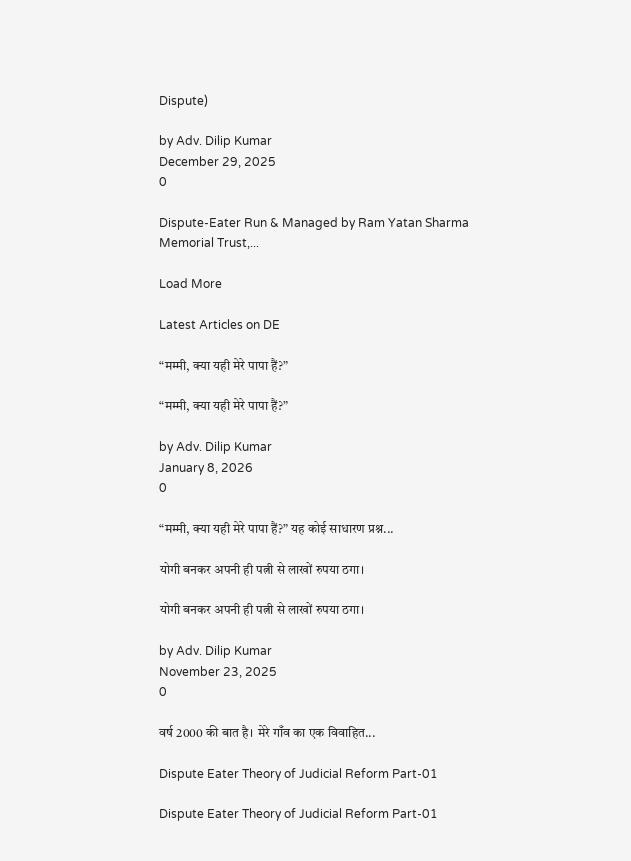Dispute)

by Adv. Dilip Kumar
December 29, 2025
0

Dispute-Eater Run & Managed by Ram Yatan Sharma Memorial Trust,...

Load More

Latest Articles on DE

“मम्मी, क्या यही मेरे पापा हैं?”

“मम्मी, क्या यही मेरे पापा हैं?”

by Adv. Dilip Kumar
January 8, 2026
0

“मम्मी, क्या यही मेरे पापा हैं?” यह कोई साधारण प्रश्न...

योगी बनकर अपनी ही पत्नी से लाखों रुपया ठगा।

योगी बनकर अपनी ही पत्नी से लाखों रुपया ठगा।

by Adv. Dilip Kumar
November 23, 2025
0

वर्ष 2000 की बात है। मेरे गाँव का एक विवाहित...

Dispute Eater Theory of Judicial Reform Part-01

Dispute Eater Theory of Judicial Reform Part-01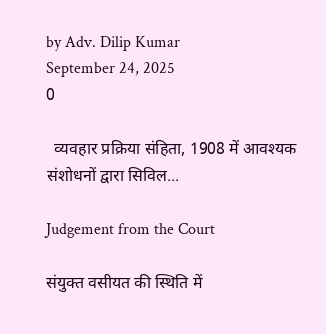by Adv. Dilip Kumar
September 24, 2025
0

  व्यवहार प्रक्रिया संहिता, 1908 में आवश्यक संशोधनों द्वारा सिविल...

Judgement from the Court

संयुक्त वसीयत की स्थिति में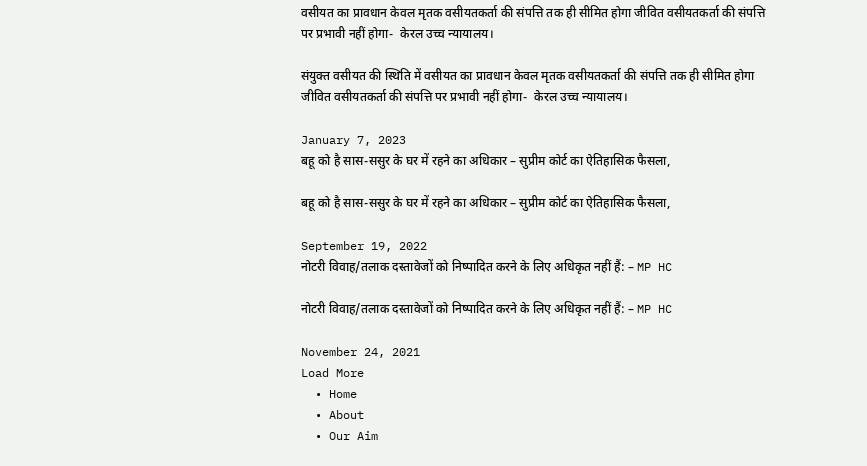वसीयत का प्रावधान केवल मृतक वसीयतकर्ता की संपत्ति तक ही सीमित होगा जीवित वसीयतकर्ता की संपत्ति पर प्रभावी नहीं होगा-  केरल उच्च न्यायालय।

संयुक्त वसीयत की स्थिति में वसीयत का प्रावधान केवल मृतक वसीयतकर्ता की संपत्ति तक ही सीमित होगा जीवित वसीयतकर्ता की संपत्ति पर प्रभावी नहीं होगा-  केरल उच्च न्यायालय।

January 7, 2023
बहू को है सास-ससुर के घर में रहने का अधिकार – सुप्रीम कोर्ट का ऐतिहासिक फैसला,

बहू को है सास-ससुर के घर में रहने का अधिकार – सुप्रीम कोर्ट का ऐतिहासिक फैसला,

September 19, 2022
नोटरी विवाह/तलाक दस्तावेजों को निष्पादित करने के लिए अधिकृत नहीं हैं: – MP HC

नोटरी विवाह/तलाक दस्तावेजों को निष्पादित करने के लिए अधिकृत नहीं हैं: – MP HC

November 24, 2021
Load More
  • Home
  • About
  • Our Aim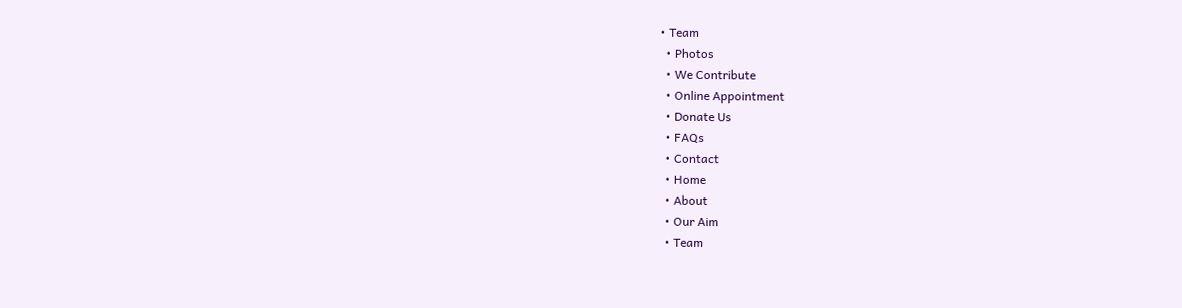• Team
  • Photos
  • We Contribute
  • Online Appointment
  • Donate Us
  • FAQs
  • Contact
  • Home
  • About
  • Our Aim
  • Team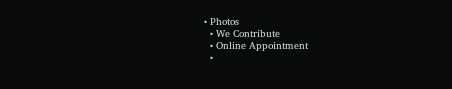• Photos
  • We Contribute
  • Online Appointment
  •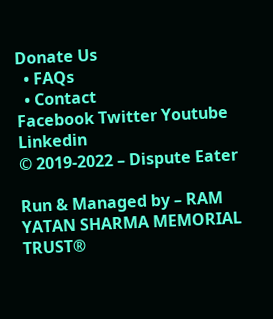Donate Us
  • FAQs
  • Contact
Facebook Twitter Youtube Linkedin
© 2019-2022 – Dispute Eater

Run & Managed by – RAM YATAN SHARMA MEMORIAL TRUST®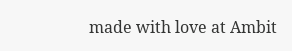made with love at Ambit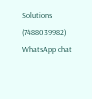Solutions (7488039982)
WhatsApp chat